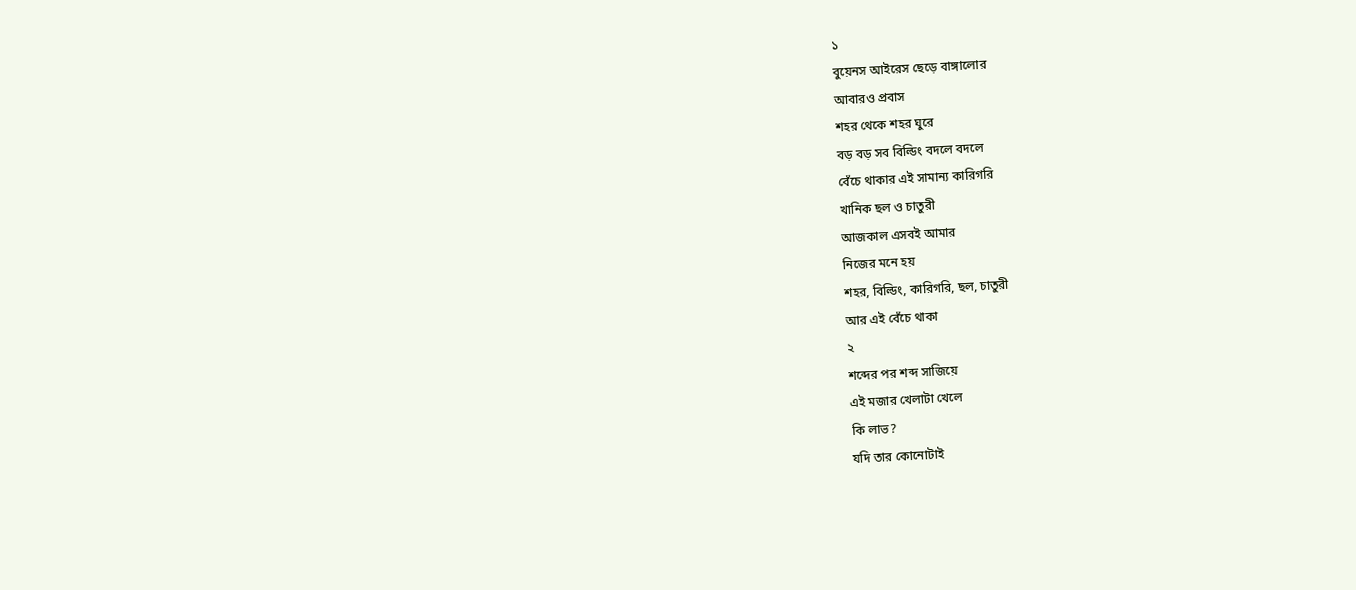১
বুয়েনস আইরেস ছেড়ে বাঙ্গালোর
আবারও প্রবাস
শহর থেকে শহর ঘুরে
বড় বড় সব বিল্ডিং বদলে বদলে
বেঁচে থাকার এই সামান্য কারিগরি
খানিক ছল ও চাতুরী
আজকাল এসবই আমার
নিজের মনে হয়
শহর, বিল্ডিং, কারিগরি, ছল, চাতুরী
আর এই বেঁচে থাকা
২
শব্দের পর শব্দ সাজিয়ে
এই মজার খেলাটা খেলে
কি লাভ?
যদি তার কোনোটাই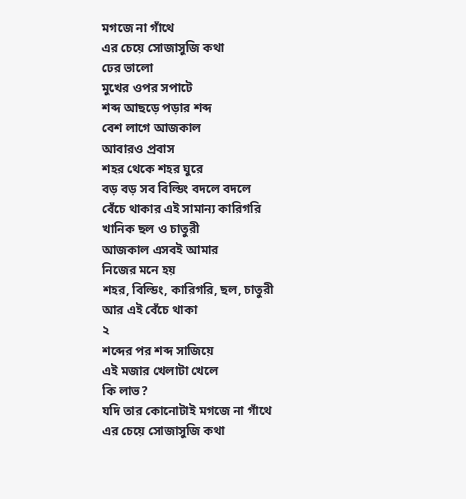মগজে না গাঁথে
এর চেয়ে সোজাসুজি কথা
ঢের ভালো
মুখের ওপর সপাটে
শব্দ আছড়ে পড়ার শব্দ
বেশ লাগে আজকাল
আবারও প্রবাস
শহর থেকে শহর ঘুরে
বড় বড় সব বিল্ডিং বদলে বদলে
বেঁচে থাকার এই সামান্য কারিগরি
খানিক ছল ও চাতুরী
আজকাল এসবই আমার
নিজের মনে হয়
শহর, বিল্ডিং, কারিগরি, ছল, চাতুরী
আর এই বেঁচে থাকা
২
শব্দের পর শব্দ সাজিয়ে
এই মজার খেলাটা খেলে
কি লাভ?
যদি তার কোনোটাই মগজে না গাঁথে
এর চেয়ে সোজাসুজি কথা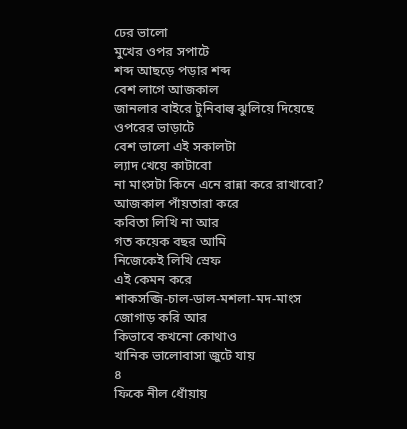ঢের ভালো
মুখের ওপর সপাটে
শব্দ আছড়ে পড়ার শব্দ
বেশ লাগে আজকাল
জানলার বাইরে টুনিবাল্ব ঝুলিয়ে দিয়েছে
ওপরের ভাড়াটে
বেশ ভালো এই সকালটা
ল্যাদ খেয়ে কাটাবো
না মাংসটা কিনে এনে রান্না করে রাখাবো?
আজকাল পাঁয়তারা করে
কবিতা লিখি না আর
গত কয়েক বছর আমি
নিজেকেই লিখি স্রেফ
এই কেমন করে
শাকসব্জি-চাল-ডাল-মশলা-মদ-মাংস
জোগাড় করি আর
কিভাবে কখনো কোথাও
খানিক ভালোবাসা জুটে যায়
৪
ফিকে নীল ধোঁয়ায়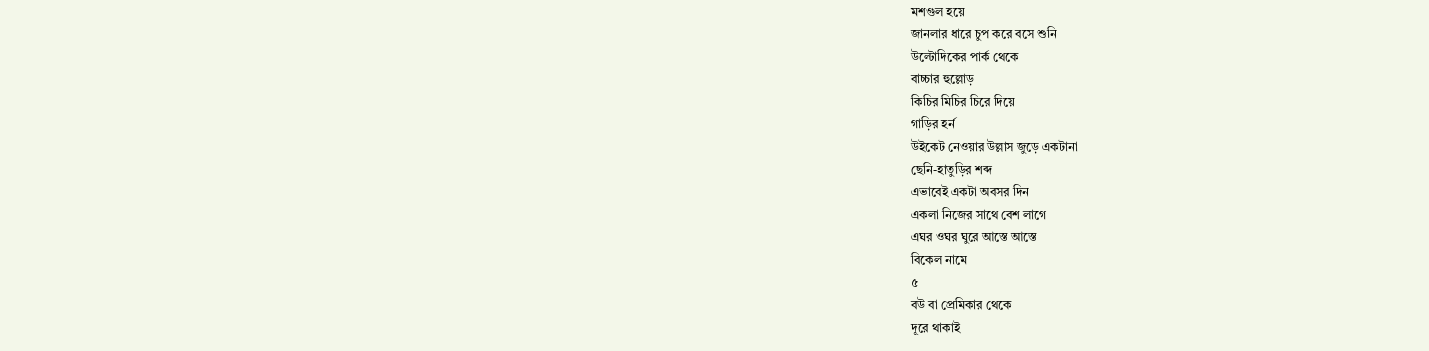মশগুল হয়ে
জানলার ধারে চুপ করে বসে শুনি
উল্টোদিকের পার্ক থেকে
বাচ্চার হুল্লোড়
কিচির মিচির চিরে দিয়ে
গাড়ির হর্ন
উইকেট নেওয়ার উল্লাস জুড়ে একটানা
ছেনি-হাতুড়ির শব্দ
এভাবেই একটা অবসর দিন
একলা নিজের সাথে বেশ লাগে
এঘর ওঘর ঘুরে আস্তে আস্তে
বিকেল নামে
৫
বউ বা প্রেমিকার থেকে
দূরে থাকাই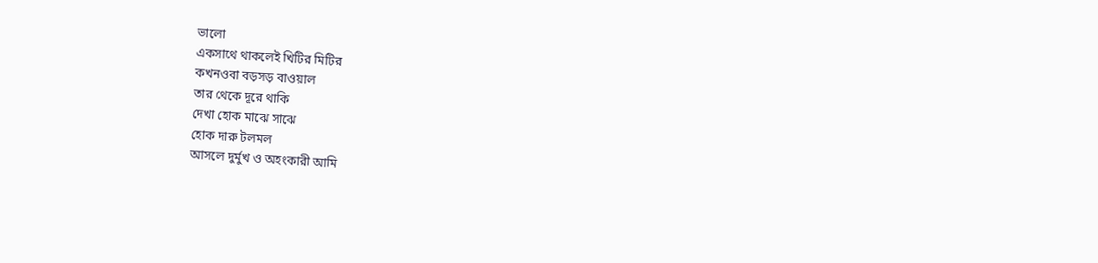ভালো
একসাথে থাকলেই খিটির মিটির
কখনওবা বড়সড় বাওয়াল
তার থেকে দূরে থাকি
দেখা হোক মাঝে সাঝে
হোক দারু টলমল
আসলে দুর্মুখ ও অহংকারী আমি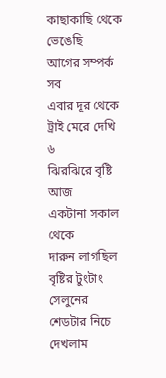কাছাকাছি থেকে ভেঙেছি
আগের সম্পর্ক সব
এবার দূর থেকে ট্রাই মেরে দেখি
৬
ঝিরঝিরে বৃষ্টি আজ
একটানা সকাল থেকে
দারুন লাগছিল বৃষ্টির টুংটাং
সেলুনের শেডটার নিচে
দেখলাম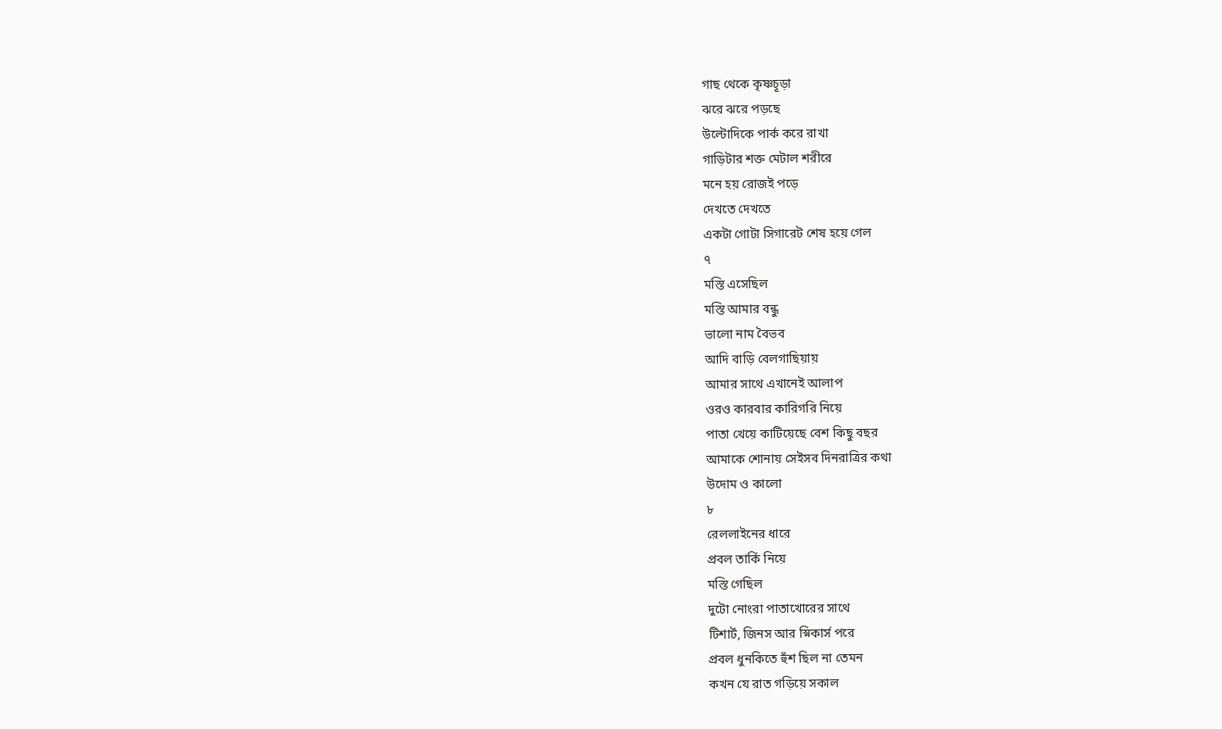গাছ থেকে কৃষ্ণচূড়া
ঝরে ঝরে পড়ছে
উল্টোদিকে পার্ক করে রাখা
গাড়িটার শক্ত মেটাল শরীরে
মনে হয় রোজই পড়ে
দেখতে দেখতে
একটা গোটা সিগারেট শেষ হয়ে গেল
৭
মস্তি এসেছিল
মস্তি আমার বন্ধু
ভালো নাম বৈভব
আদি বাড়ি বেলগাছিয়ায়
আমার সাথে এখানেই আলাপ
ওরও কারবার কারিগরি নিয়ে
পাতা খেয়ে কাটিয়েছে বেশ কিছু বছর
আমাকে শোনায় সেইসব দিনরাত্রির কথা
উদোম ও কালো
৮
রেললাইনের ধারে
প্রবল তার্কি নিয়ে
মস্তি গেছিল
দুটো নোংরা পাতাখোরের সাথে
টিশার্ট, জিনস আর স্নিকার্স পরে
প্রবল ধুনকিতে হুঁশ ছিল না তেমন
কখন যে রাত গড়িয়ে সকাল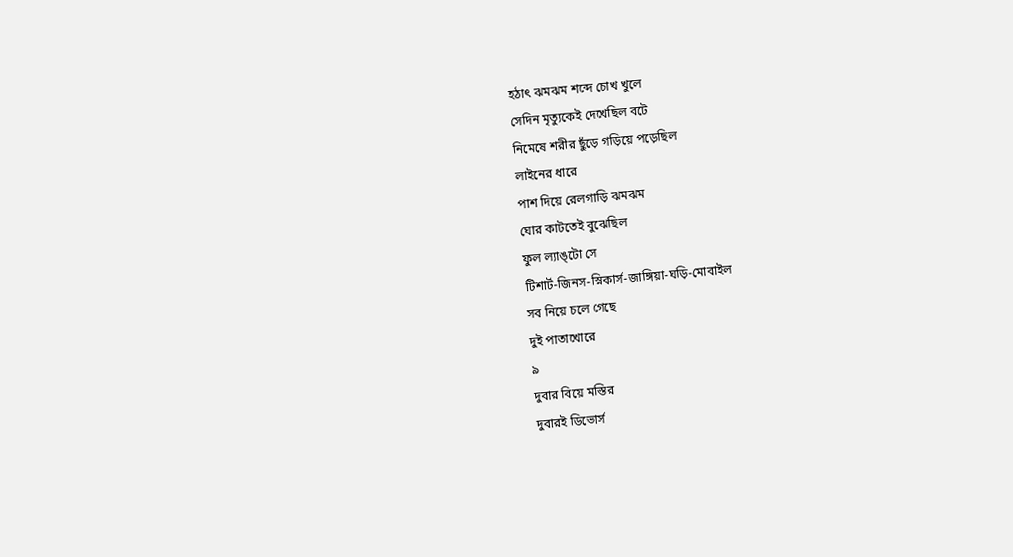হঠাৎ ঝমঝম শব্দে চোখ খুলে
সেদিন মৃত্যুকেই দেখেছিল বটে
নিমেষে শরীর ছুঁড়ে গড়িয়ে পড়েছিল
লাইনের ধারে
পাশ দিয়ে রেলগাড়ি ঝমঝম
ঘোর কাটতেই বুঝেছিল
ফুল ল্যাঙ্টো সে
টিশার্ট-জিনস-স্নিকার্স-জাঙ্গিয়া-ঘড়ি-মোবাইল
সব নিয়ে চলে গেছে
দুই পাতাখোরে
৯
দুবার বিয়ে মস্তির
দুবারই ডিভোর্স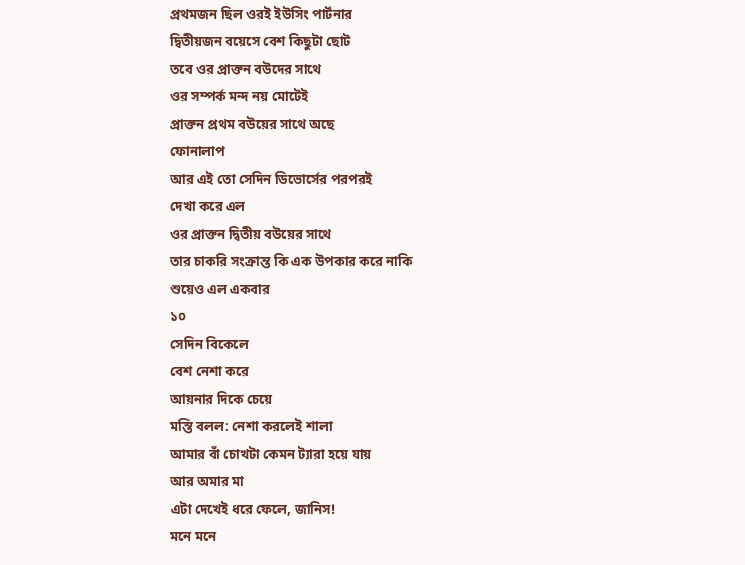প্রথমজন ছিল ওরই ইউসিং পার্টনার
দ্বিতীয়জন বয়েসে বেশ কিছুটা ছোট
তবে ওর প্রাক্তন বউদের সাথে
ওর সম্পর্ক মন্দ নয় মোটেই
প্রাক্তন প্রথম বউয়ের সাথে অছে
ফোনালাপ
আর এই তো সেদিন ডিভোর্সের পরপরই
দেখা করে এল
ওর প্রাক্তন দ্বিতীয় বউয়ের সাথে
তার চাকরি সংক্রান্ত কি এক উপকার করে নাকি
শুয়েও এল একবার
১০
সেদিন বিকেলে
বেশ নেশা করে
আয়নার দিকে চেয়ে
মস্তি বলল: নেশা করলেই শালা
আমার বাঁ চোখটা কেমন ট্যারা হয়ে যায়
আর অমার মা
এটা দেখেই ধরে ফেলে, জানিস!
মনে মনে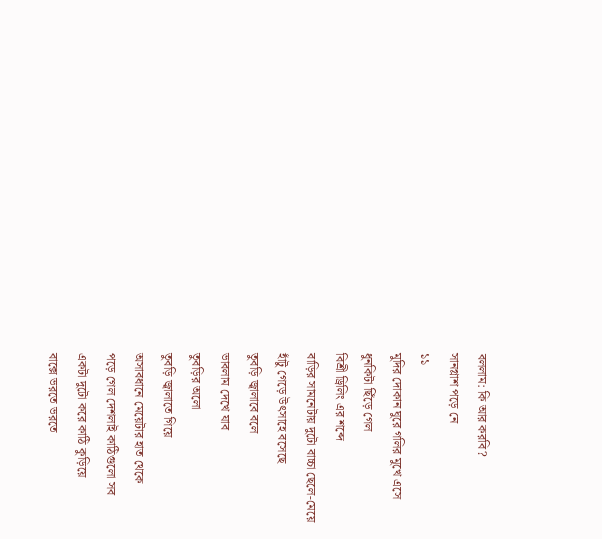বললাম: কি আর করবি?
সানগ্লাশ পড়ে নে
১১
মুদির দোকান ঘুরে গলির মুখে এসে
ধুনকিটা ছিঁড়ে গেল
বিশ্রী ড্রিলিং এর শব্দে
বাড়ির সামনেটায় দুটো বাচ্চা ছেলে-মেয়ে
হাঁটু গেড়ে উৎসাহে বসেছে
তুবড়ি জ্বালাবে বলে
ভাবলাম দেখে যাব
তুবড়ির অলো
তুবড়ি জ্বালাতে গিয়ে
অসাবধানে মেয়েটার হাত থেকে
পড়ে গেল দেশলাই কাঠিগুলো সব
একটা দুটো করে কাঠি কুড়িয়ে
বাক্সে ভরতে ভরতে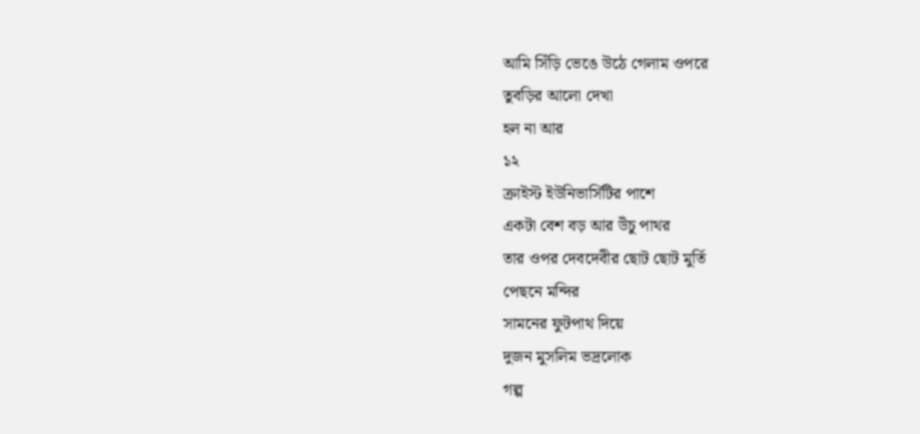আমি সিঁড়ি ভেঙে উঠে গেলাম ওপরে
তুবড়ির আলো দেখা
হল না আর
১২
ক্রাইস্ট ইউনিভার্সিটির পাশে
একটা বেশ বড় আর উঁচু পাথর
তার ওপর দেবদেবীর ছোট ছোট মুর্তি
পেছনে মন্দির
সামনের ফুটপাথ দিয়ে
দুজন মুসলিম ভদ্রলোক
গল্প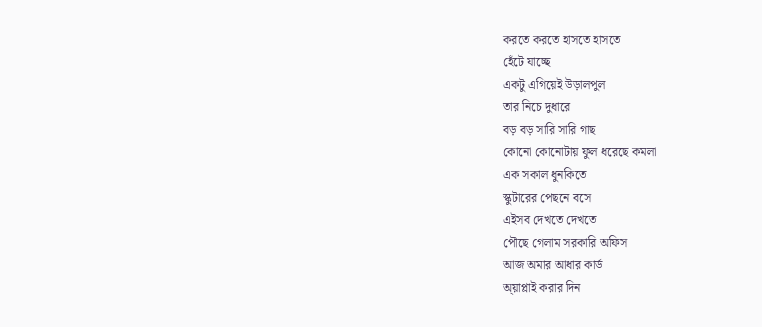করতে করতে হাসতে হাসতে
হেঁটে যাচ্ছে
একটু এগিয়েই উড়ালপুল
তার নিচে দুধারে
বড় বড় সারি সারি গাছ
কোনো কোনোটায় ফুল ধরেছে কমলা
এক সকাল ধুনকিতে
স্কুটারের পেছনে বসে
এইসব দেখতে দেখতে
পৌছে গেলাম সরকারি অফিস
আজ অমার আধার কার্ড
অ্য়াপ্লাই করার দিন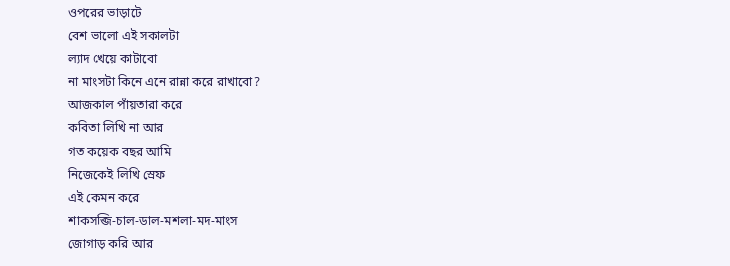ওপরের ভাড়াটে
বেশ ভালো এই সকালটা
ল্যাদ খেয়ে কাটাবো
না মাংসটা কিনে এনে রান্না করে রাখাবো?
আজকাল পাঁয়তারা করে
কবিতা লিখি না আর
গত কয়েক বছর আমি
নিজেকেই লিখি স্রেফ
এই কেমন করে
শাকসব্জি-চাল-ডাল-মশলা-মদ-মাংস
জোগাড় করি আর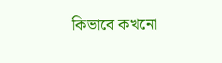কিভাবে কখনো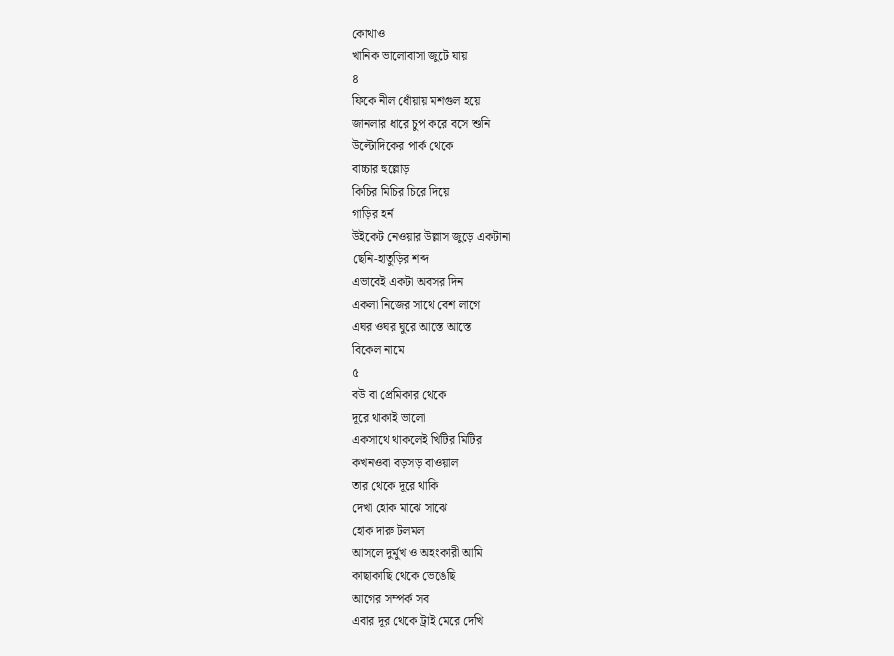কোথাও
খানিক ভালোবাসা জুটে যায়
৪
ফিকে নীল ধোঁয়ায় মশগুল হয়ে
জানলার ধারে চুপ করে বসে শুনি
উল্টোদিকের পার্ক থেকে
বাচ্চার হুল্লোড়
কিচির মিচির চিরে দিয়ে
গাড়ির হর্ন
উইকেট নেওয়ার উল্লাস জুড়ে একটানা
ছেনি-হাতুড়ির শব্দ
এভাবেই একটা অবসর দিন
একলা নিজের সাথে বেশ লাগে
এঘর ওঘর ঘুরে আস্তে আস্তে
বিকেল নামে
৫
বউ বা প্রেমিকার থেকে
দূরে থাকাই ভালো
একসাথে থাকলেই খিটির মিটির
কখনওবা বড়সড় বাওয়াল
তার থেকে দূরে থাকি
দেখা হোক মাঝে সাঝে
হোক দারু টলমল
আসলে দুর্মুখ ও অহংকারী আমি
কাছাকাছি থেকে ভেঙেছি
আগের সম্পর্ক সব
এবার দূর থেকে ট্রাই মেরে দেখি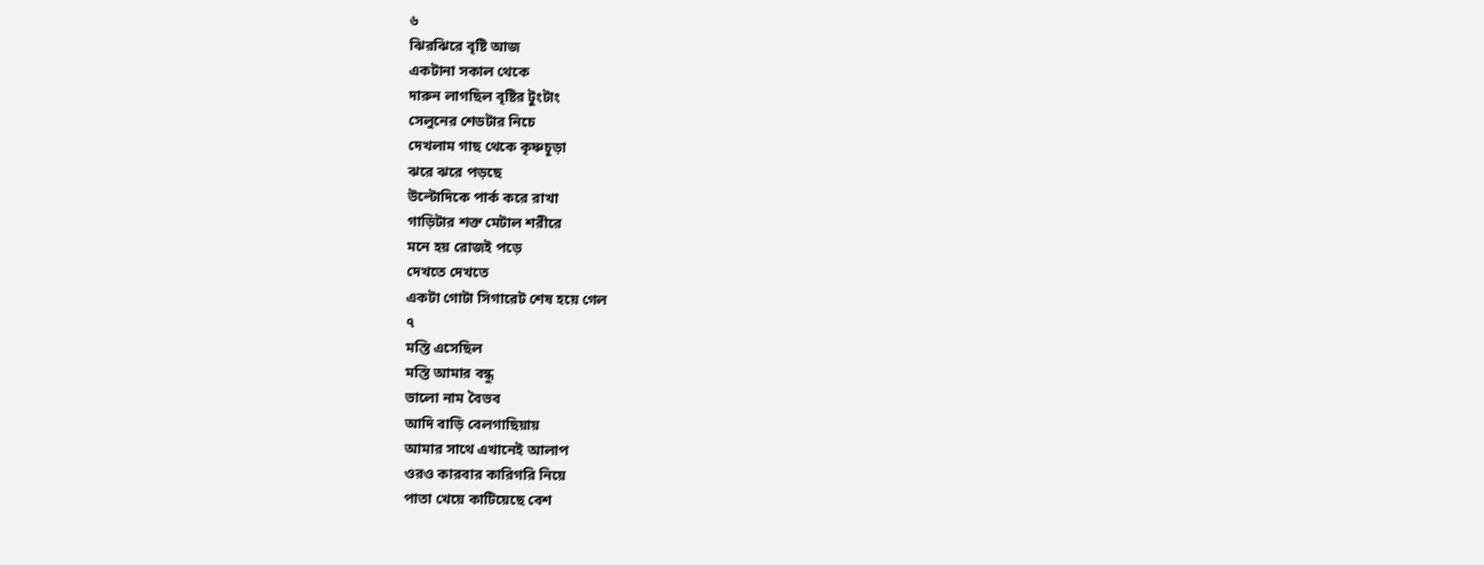৬
ঝিরঝিরে বৃষ্টি আজ
একটানা সকাল থেকে
দারুন লাগছিল বৃষ্টির টুংটাং
সেলুনের শেডটার নিচে
দেখলাম গাছ থেকে কৃষ্ণচূড়া
ঝরে ঝরে পড়ছে
উল্টোদিকে পার্ক করে রাখা
গাড়িটার শক্ত মেটাল শরীরে
মনে হয় রোজই পড়ে
দেখতে দেখতে
একটা গোটা সিগারেট শেষ হয়ে গেল
৭
মস্তি এসেছিল
মস্তি আমার বন্ধু
ভালো নাম বৈভব
আদি বাড়ি বেলগাছিয়ায়
আমার সাথে এখানেই আলাপ
ওরও কারবার কারিগরি নিয়ে
পাতা খেয়ে কাটিয়েছে বেশ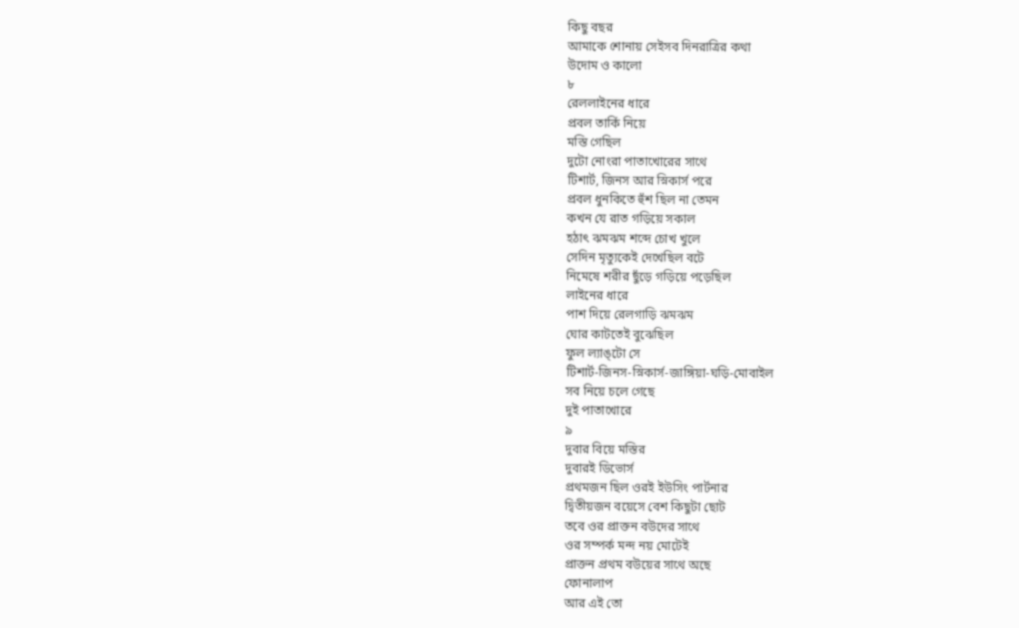কিছু বছর
আমাকে শোনায় সেইসব দিনরাত্রির কথা
উদোম ও কালো
৮
রেললাইনের ধারে
প্রবল তার্কি নিয়ে
মস্তি গেছিল
দুটো নোংরা পাতাখোরের সাথে
টিশার্ট, জিনস আর স্নিকার্স পরে
প্রবল ধুনকিতে হুঁশ ছিল না তেমন
কখন যে রাত গড়িয়ে সকাল
হঠাৎ ঝমঝম শব্দে চোখ খুলে
সেদিন মৃত্যুকেই দেখেছিল বটে
নিমেষে শরীর ছুঁড়ে গড়িয়ে পড়েছিল
লাইনের ধারে
পাশ দিয়ে রেলগাড়ি ঝমঝম
ঘোর কাটতেই বুঝেছিল
ফুল ল্যাঙ্টো সে
টিশার্ট-জিনস-স্নিকার্স-জাঙ্গিয়া-ঘড়ি-মোবাইল
সব নিয়ে চলে গেছে
দুই পাতাখোরে
৯
দুবার বিয়ে মস্তির
দুবারই ডিভোর্স
প্রথমজন ছিল ওরই ইউসিং পার্টনার
দ্বিতীয়জন বয়েসে বেশ কিছুটা ছোট
তবে ওর প্রাক্তন বউদের সাথে
ওর সম্পর্ক মন্দ নয় মোটেই
প্রাক্তন প্রথম বউয়ের সাথে অছে
ফোনালাপ
আর এই তো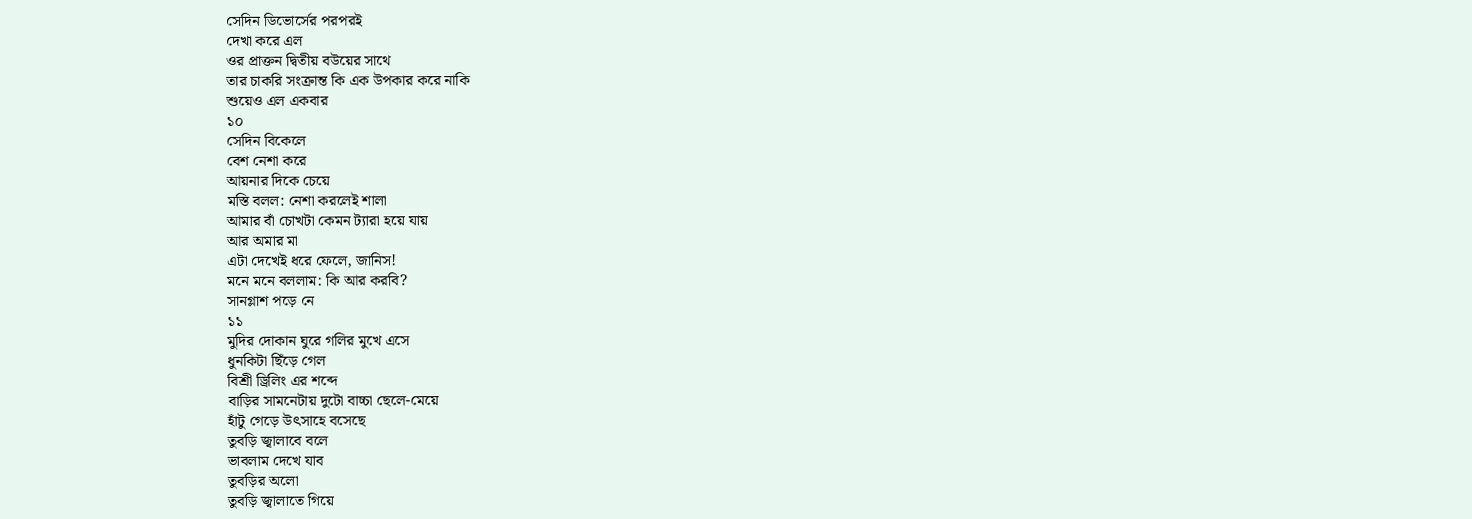সেদিন ডিভোর্সের পরপরই
দেখা করে এল
ওর প্রাক্তন দ্বিতীয় বউয়ের সাথে
তার চাকরি সংক্রান্ত কি এক উপকার করে নাকি
শুয়েও এল একবার
১০
সেদিন বিকেলে
বেশ নেশা করে
আয়নার দিকে চেয়ে
মস্তি বলল: নেশা করলেই শালা
আমার বাঁ চোখটা কেমন ট্যারা হয়ে যায়
আর অমার মা
এটা দেখেই ধরে ফেলে, জানিস!
মনে মনে বললাম: কি আর করবি?
সানগ্লাশ পড়ে নে
১১
মুদির দোকান ঘুরে গলির মুখে এসে
ধুনকিটা ছিঁড়ে গেল
বিশ্রী ড্রিলিং এর শব্দে
বাড়ির সামনেটায় দুটো বাচ্চা ছেলে-মেয়ে
হাঁটু গেড়ে উৎসাহে বসেছে
তুবড়ি জ্বালাবে বলে
ভাবলাম দেখে যাব
তুবড়ির অলো
তুবড়ি জ্বালাতে গিয়ে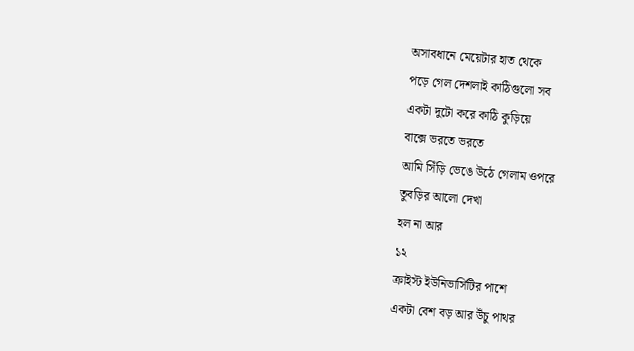অসাবধানে মেয়েটার হাত থেকে
পড়ে গেল দেশলাই কাঠিগুলো সব
একটা দুটো করে কাঠি কুড়িয়ে
বাক্সে ভরতে ভরতে
আমি সিঁড়ি ভেঙে উঠে গেলাম ওপরে
তুবড়ির আলো দেখা
হল না আর
১২
ক্রাইস্ট ইউনিভার্সিটির পাশে
একটা বেশ বড় আর উঁচু পাথর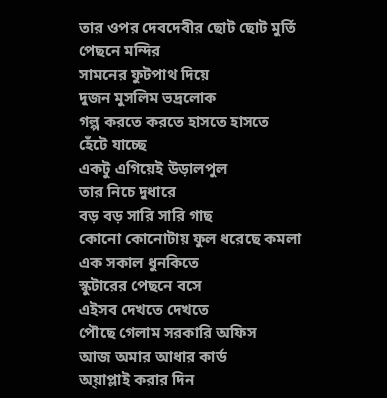তার ওপর দেবদেবীর ছোট ছোট মুর্তি
পেছনে মন্দির
সামনের ফুটপাথ দিয়ে
দুজন মুসলিম ভদ্রলোক
গল্প করতে করতে হাসতে হাসতে
হেঁটে যাচ্ছে
একটু এগিয়েই উড়ালপুল
তার নিচে দুধারে
বড় বড় সারি সারি গাছ
কোনো কোনোটায় ফুল ধরেছে কমলা
এক সকাল ধুনকিতে
স্কুটারের পেছনে বসে
এইসব দেখতে দেখতে
পৌছে গেলাম সরকারি অফিস
আজ অমার আধার কার্ড
অ্য়াপ্লাই করার দিন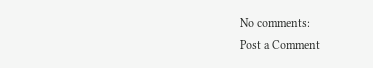No comments:
Post a Comment